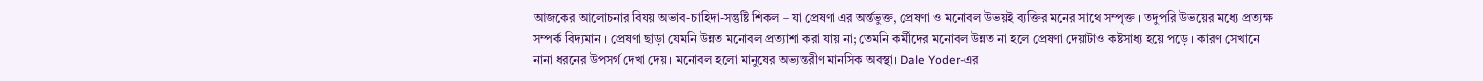আজকের আলোচনার বিযয় অভাব-চাহিদা-সন্তুষ্টি শিকল – যা প্রেষণা এর অর্ন্তভুক্ত, প্রেষণা ও মনোবল উভয়ই ব্যক্তির মনের সাথে সম্পৃক্ত । তদুপরি উভয়ের মধ্যে প্রত্যক্ষ সম্পর্ক বিদ্যমান । প্রেষণা ছাড়া যেমনি উন্নত মনোবল প্রত্যাশা করা যায় না; তেমনি কর্মীদের মনোবল উন্নত না হলে প্রেষণা দেয়াটাও কষ্টসাধ্য হয়ে পড়ে । কারণ সেখানে নানা ধরনের উপসর্গ দেখা দেয় । মনোবল হলো মানুষের অভ্যন্তরীণ মানসিক অবস্থা। Dale Yoder-এর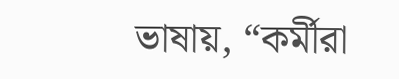ভাষায়, “কর্মীরা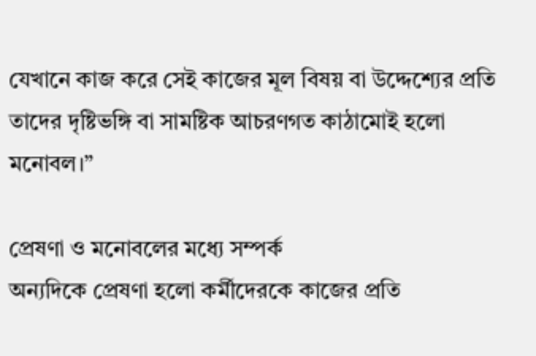যেখানে কাজ করে সেই কাজের মূল বিষয় বা উদ্দেশ্যের প্রতি তাদের দৃষ্টিভঙ্গি বা সামষ্টিক আচরণগত কাঠামোই হলো মনোবল।”

প্রেষণা ও মনোবলের মধ্যে সম্পর্ক
অন্যদিকে প্রেষণা হলো কর্মীদেরকে কাজের প্রতি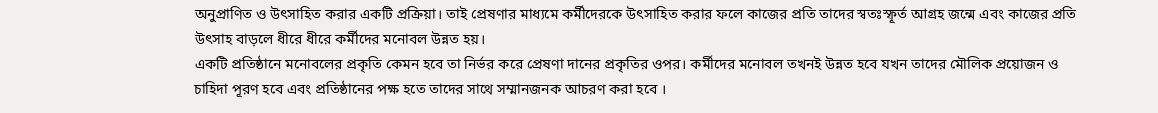অনুপ্রাণিত ও উৎসাহিত করার একটি প্রক্রিয়া। তাই প্রেষণার মাধ্যমে কর্মীদেরকে উৎসাহিত করার ফলে কাজের প্রতি তাদের স্বতঃস্ফূর্ত আগ্রহ জন্মে এবং কাজের প্রতি উৎসাহ বাড়লে ধীরে ধীরে কর্মীদের মনোবল উন্নত হয়।
একটি প্রতিষ্ঠানে মনোবলের প্রকৃতি কেমন হবে তা নির্ভর করে প্রেষণা দানের প্রকৃতির ওপর। কর্মীদের মনোবল তখনই উন্নত হবে যখন তাদের মৌলিক প্রয়োজন ও চাহিদা পূরণ হবে এবং প্রতিষ্ঠানের পক্ষ হতে তাদের সাথে সম্মানজনক আচরণ করা হবে ।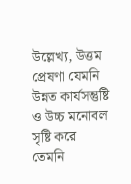উল্লেখ্য, উত্তম প্রেষণা যেমনি উন্নত কার্যসন্তুষ্টি ও উচ্চ মনোবল সৃষ্টি করে তেমনি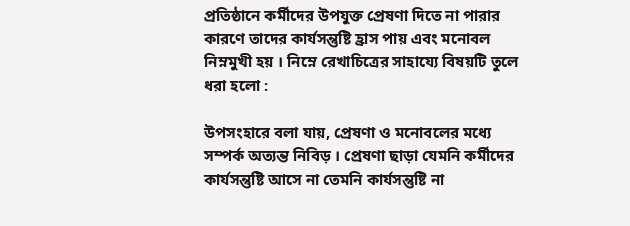প্রতিষ্ঠানে কর্মীদের উপযুক্ত প্রেষণা দিতে না পারার কারণে তাদের কার্যসন্তুষ্টি হ্রাস পায় এবং মনোবল নিম্নমুখী হয় । নিম্নে রেখাচিত্রের সাহায্যে বিষয়টি তুলে ধরা হলো :

উপসংহারে বলা যায়, প্রেষণা ও মনোবলের মধ্যে সম্পর্ক অত্যন্ত নিবিড় । প্রেষণা ছাড়া যেমনি কর্মীদের কার্যসন্তুষ্টি আসে না তেমনি কার্যসন্তুষ্টি না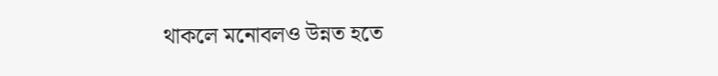থাকলে মনোবলও উন্নত হতে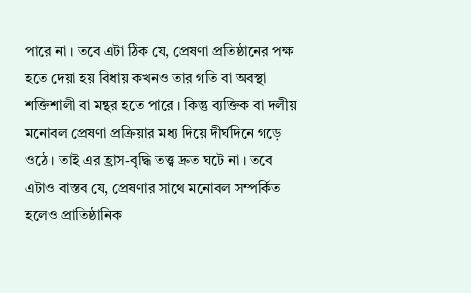পারে না । তবে এটা ঠিক যে, প্রেষণা প্রতিষ্ঠানের পক্ষ হতে দেয়া হয় বিধায় কখনও তার গতি বা অবস্থা শক্তিশালী বা মন্থর হতে পারে । কিন্তু ব্যক্তিক বা দলীয় মনোবল প্রেষণা প্রক্রিয়ার মধ্য দিয়ে দীর্ঘদিনে গড়ে ওঠে । তাই এর হ্রাস-বৃদ্ধি তত্ত্ব দ্রুত ঘটে না । তবে এটাও বাস্তব যে, প্রেষণার সাথে মনোবল সম্পর্কিত হলেও প্রাতিষ্ঠানিক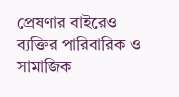প্রেষণার বাইরেও ব্যক্তির পারিবারিক ও সামাজিক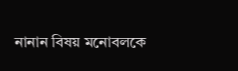নানান বিষয় মনোবলকে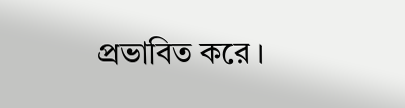প্রভাবিত করে ।